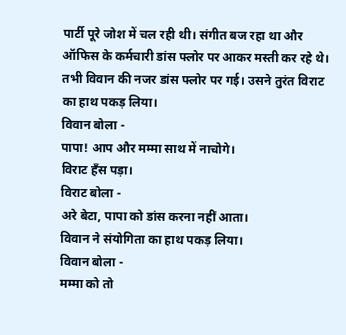पार्टी पूरे जोश में चल रही थी। संगीत बज रहा था और ऑफिस के कर्मचारी डांस फ्लोर पर आकर मस्ती कर रहे थे।
तभी विवान की नजर डांस फ्लोर पर गई। उसने तुरंत विराट का हाथ पकड़ लिया।
विवान बोला -
पापा! आप और मम्मा साथ में नाचोगे।
विराट हँस पड़ा।
विराट बोला -
अरे बेटा, पापा को डांस करना नहीं आता।
विवान ने संयोगिता का हाथ पकड़ लिया।
विवान बोला -
मम्मा को तो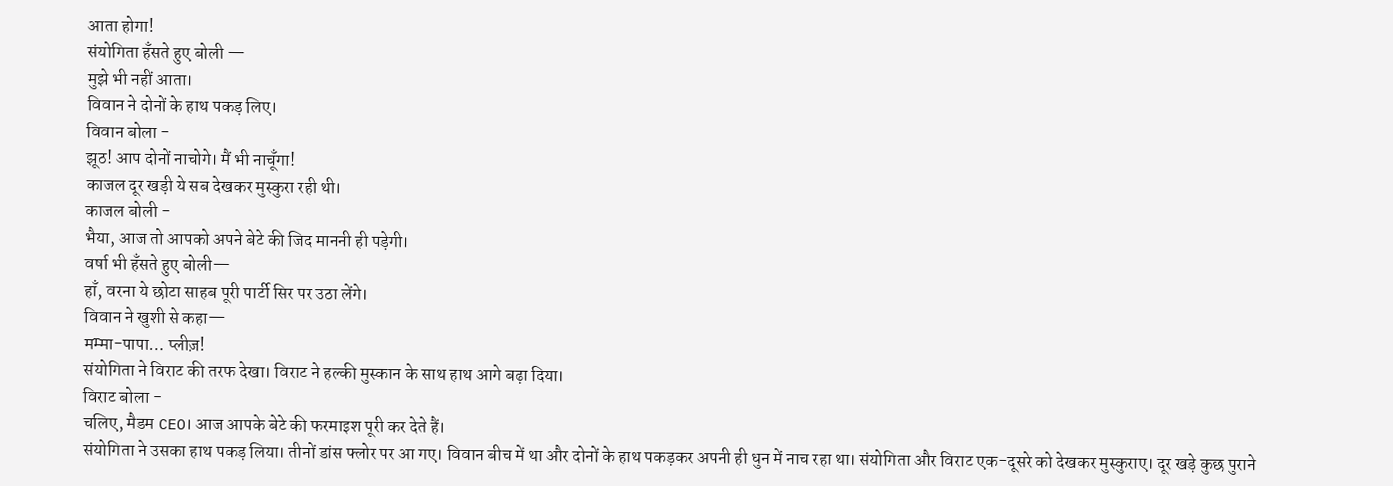आता होगा!
संयोगिता हँसते हुए बोली —
मुझे भी नहीं आता।
विवान ने दोनों के हाथ पकड़ लिए।
विवान बोला -
झूठ! आप दोनों नाचोगे। मैं भी नाचूँगा!
काजल दूर खड़ी ये सब देखकर मुस्कुरा रही थी।
काजल बोली -
भैया, आज तो आपको अपने बेटे की जिद माननी ही पड़ेगी।
वर्षा भी हँसते हुए बोली—
हाँ, वरना ये छोटा साहब पूरी पार्टी सिर पर उठा लेंगे।
विवान ने खुशी से कहा—
मम्मा-पापा… प्लीज़!
संयोगिता ने विराट की तरफ देखा। विराट ने हल्की मुस्कान के साथ हाथ आगे बढ़ा दिया।
विराट बोला -
चलिए, मैडम CEO। आज आपके बेटे की फरमाइश पूरी कर देते हैं।
संयोगिता ने उसका हाथ पकड़ लिया। तीनों डांस फ्लोर पर आ गए। विवान बीच में था और दोनों के हाथ पकड़कर अपनी ही धुन में नाच रहा था। संयोगिता और विराट एक-दूसरे को देखकर मुस्कुराए। दूर खड़े कुछ पुराने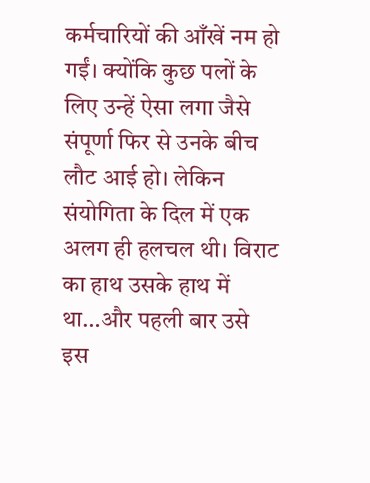कर्मचारियों की आँखें नम हो गईं। क्योंकि कुछ पलों के लिए उन्हें ऐसा लगा जैसे संपूर्णा फिर से उनके बीच लौट आई हो। लेकिन संयोगिता के दिल में एक अलग ही हलचल थी। विराट का हाथ उसके हाथ में था…और पहली बार उसे इस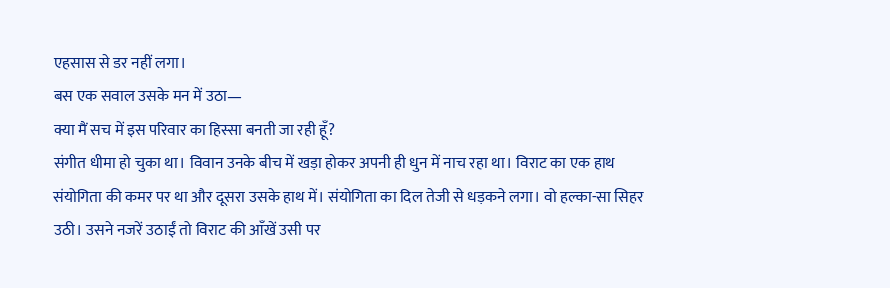एहसास से डर नहीं लगा।
बस एक सवाल उसके मन में उठा—
क्या मैं सच में इस परिवार का हिस्सा बनती जा रही हूँ?
संगीत धीमा हो चुका था। विवान उनके बीच में खड़ा होकर अपनी ही धुन में नाच रहा था। विराट का एक हाथ संयोगिता की कमर पर था और दूसरा उसके हाथ में। संयोगिता का दिल तेजी से धड़कने लगा। वो हल्का-सा सिहर उठी। उसने नजरें उठाईं तो विराट की आँखें उसी पर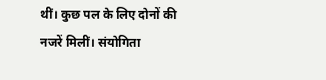थीं। कुछ पल के लिए दोनों की नजरें मिलीं। संयोगिता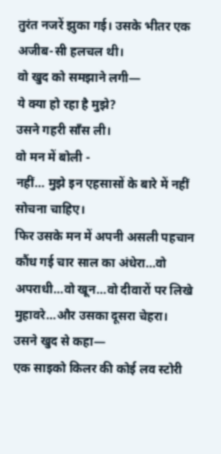तुरंत नजरें झुका गई। उसके भीतर एक अजीब-सी हलचल थी।
वो खुद को समझाने लगी—
ये क्या हो रहा है मुझे?
उसने गहरी साँस ली।
वो मन में बोली -
नहीं… मुझे इन एहसासों के बारे में नहीं सोचना चाहिए।
फिर उसके मन में अपनी असली पहचान कौंध गई चार साल का अंधेरा…वो अपराधी…वो खून…वो दीवारों पर लिखे मुहावरे…और उसका दूसरा चेहरा।
उसने खुद से कहा—
एक साइको किलर की कोई लव स्टोरी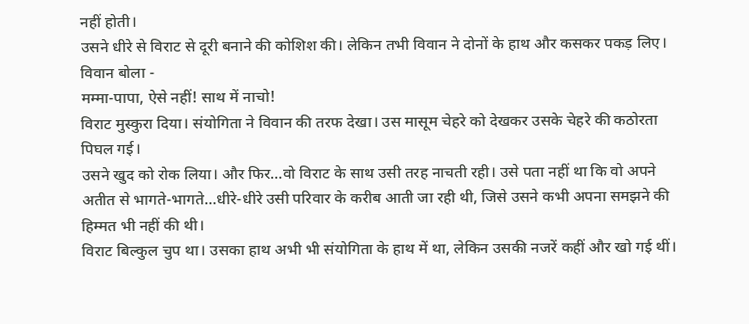नहीं होती।
उसने धीरे से विराट से दूरी बनाने की कोशिश की। लेकिन तभी विवान ने दोनों के हाथ और कसकर पकड़ लिए।
विवान बोला -
मम्मा-पापा, ऐसे नहीं! साथ में नाचो!
विराट मुस्कुरा दिया। संयोगिता ने विवान की तरफ देखा। उस मासूम चेहरे को देखकर उसके चेहरे की कठोरता पिघल गई।
उसने खुद को रोक लिया। और फिर…वो विराट के साथ उसी तरह नाचती रही। उसे पता नहीं था कि वो अपने अतीत से भागते-भागते…धीरे-धीरे उसी परिवार के करीब आती जा रही थी, जिसे उसने कभी अपना समझने की हिम्मत भी नहीं की थी।
विराट बिल्कुल चुप था। उसका हाथ अभी भी संयोगिता के हाथ में था, लेकिन उसकी नजरें कहीं और खो गई थीं।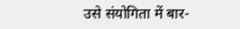उसे संयोगिता में बार-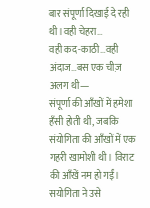बार संपूर्णा दिखाई दे रही थी।वही चेहरा…
वही कद-काठी…वही अंदाज…बस एक चीज़ अलग थी—
संपूर्णा की आँखों में हमेशा हँसी होती थी, जबकि संयोगिता की आँखों में एक गहरी खामोशी थी। विराट की आँखें नम हो गईं।
सयोगिता ने उसे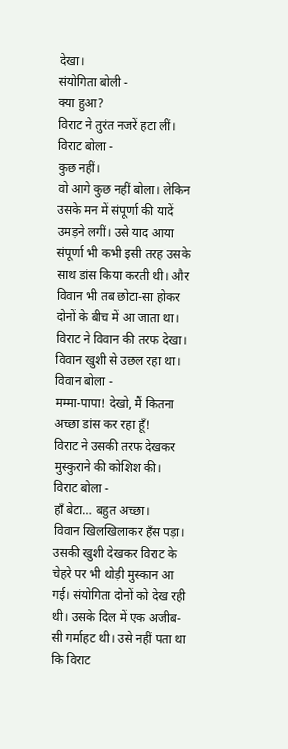देखा।
संयोगिता बोली -
क्या हुआ?
विराट ने तुरंत नजरें हटा लीं।
विराट बोला -
कुछ नहीं।
वो आगे कुछ नहीं बोला। लेकिन उसके मन में संपूर्णा की यादें उमड़ने लगीं। उसे याद आया संपूर्णा भी कभी इसी तरह उसके साथ डांस किया करती थी। और विवान भी तब छोटा-सा होकर दोनों के बीच में आ जाता था। विराट ने विवान की तरफ देखा। विवान खुशी से उछल रहा था।
विवान बोला -
मम्मा-पापा! देखो, मैं कितना अच्छा डांस कर रहा हूँ!
विराट ने उसकी तरफ देखकर मुस्कुराने की कोशिश की।
विराट बोला -
हाँ बेटा… बहुत अच्छा।
विवान खिलखिलाकर हँस पड़ा। उसकी खुशी देखकर विराट के चेहरे पर भी थोड़ी मुस्कान आ गई। संयोगिता दोनों को देख रही थी। उसके दिल में एक अजीब-सी गर्माहट थी। उसे नहीं पता था कि विराट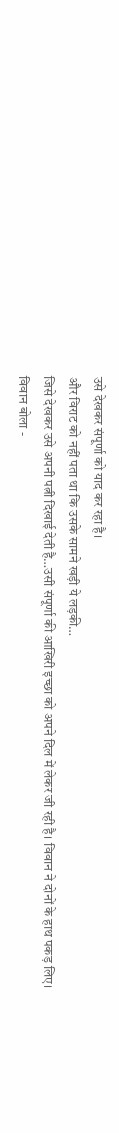उसे देखकर संपूर्णा को याद कर रहा है।
और विराट को नहीं पता था कि उसके सामने खड़ी ये लड़की…
जिसे देखकर उसे अपनी पत्नी दिखाई देती है…उसी संपूर्णा की आखिरी इच्छा को अपने दिल में लेकर जी रही है। विवान ने दोनों के हाथ पकड़ लिए।
विवान बोला -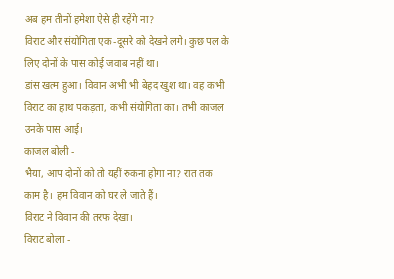अब हम तीनों हमेशा ऐसे ही रहेंगे ना?
विराट और संयोगिता एक-दूसरे को देखने लगे। कुछ पल के लिए दोनों के पास कोई जवाब नहीं था।
डांस खत्म हुआ। विवान अभी भी बेहद खुश था। वह कभी विराट का हाथ पकड़ता, कभी संयोगिता का। तभी काजल उनके पास आई।
काजल बोली -
भैया, आप दोनों को तो यहीं रुकना होगा ना? रात तक काम है। हम विवान को घर ले जाते हैं।
विराट ने विवान की तरफ देखा।
विराट बोला -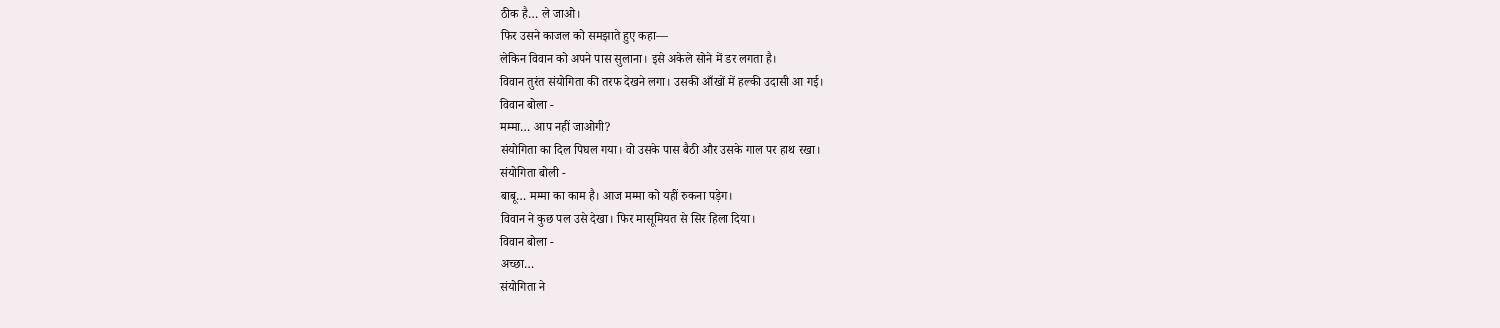ठीक है… ले जाओ।
फिर उसने काजल को समझाते हुए कहा—
लेकिन विवान को अपने पास सुलाना। इसे अकेले सोने में डर लगता है।
विवान तुरंत संयोगिता की तरफ देखने लगा। उसकी आँखों में हल्की उदासी आ गई।
विवान बोला -
मम्मा… आप नहीं जाओगी?
संयोगिता का दिल पिघल गया। वो उसके पास बैठी और उसके गाल पर हाथ रखा।
संयोगिता बोली -
बाबू… मम्मा का काम है। आज मम्मा को यहीं रुकना पड़ेग।
विवान ने कुछ पल उसे देखा। फिर मासूमियत से सिर हिला दिया।
विवान बोला -
अच्छा…
संयोगिता ने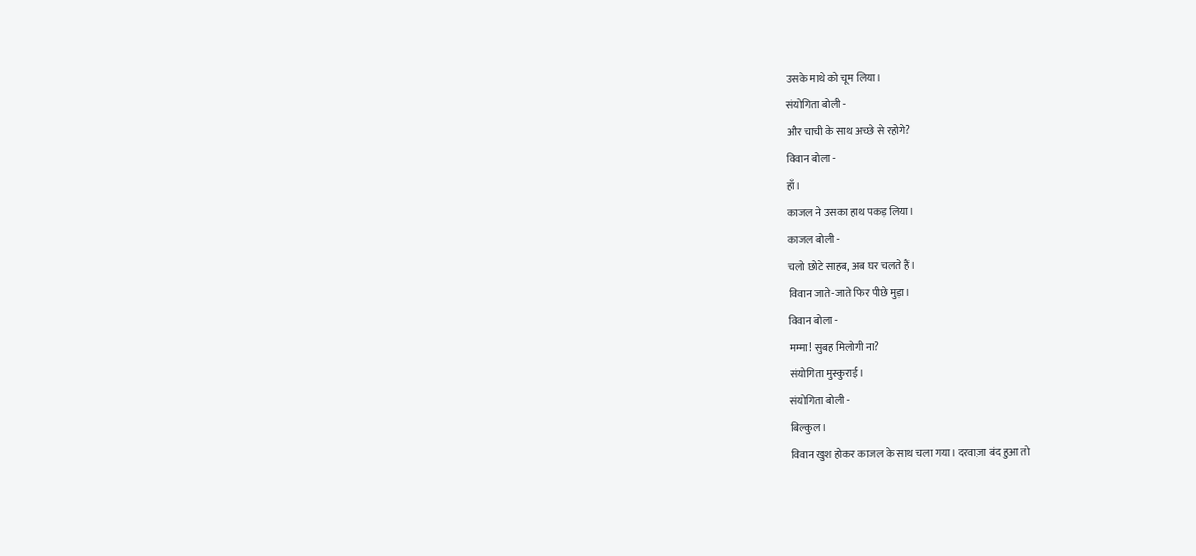उसके माथे को चूम लिया।
संयोगिता बोली -
और चाची के साथ अच्छे से रहोगे?
विवान बोला -
हाँ।
काजल ने उसका हाथ पकड़ लिया।
काजल बोली -
चलो छोटे साहब, अब घर चलते हैं।
विवान जाते-जाते फिर पीछे मुड़ा।
विवान बोला -
मम्मा! सुबह मिलोगी ना?
संयोगिता मुस्कुराई।
संयोगिता बोली -
बिल्कुल।
विवान खुश होकर काजल के साथ चला गया। दरवाज़ा बंद हुआ तो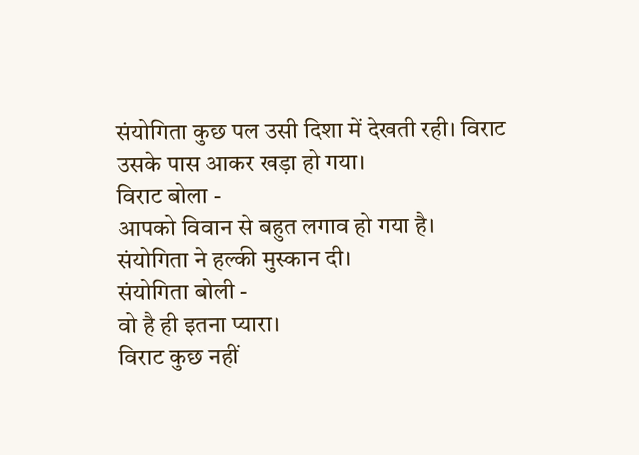संयोगिता कुछ पल उसी दिशा में देखती रही। विराट उसके पास आकर खड़ा हो गया।
विराट बोला -
आपको विवान से बहुत लगाव हो गया है।
संयोगिता ने हल्की मुस्कान दी।
संयोगिता बोली -
वो है ही इतना प्यारा।
विराट कुछ नहीं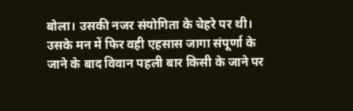बोला। उसकी नजर संयोगिता के चेहरे पर थी।
उसके मन में फिर वही एहसास जागा संपूर्णा के जाने के बाद विवान पहली बार किसी के जाने पर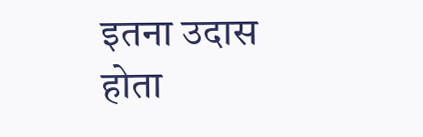इतना उदास होता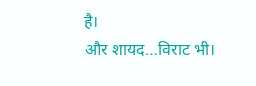है।
और शायद…विराट भी।